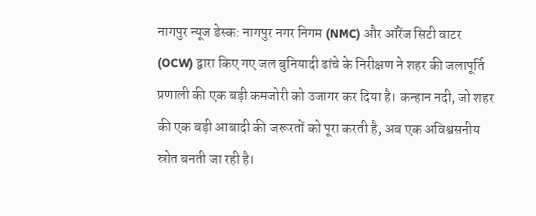नागपुर न्यूज डेस्क: नागपुर नगर निगम (NMC) और ऑरेंज सिटी वाटर (OCW) द्वारा किए गए जल बुनियादी ढांचे के निरीक्षण ने शहर की जलापूर्ति प्रणाली की एक बड़ी कमजोरी को उजागर कर दिया है। कन्हान नदी, जो शहर की एक बड़ी आबादी की जरूरतों को पूरा करती है, अब एक अविश्वसनीय स्रोत बनती जा रही है।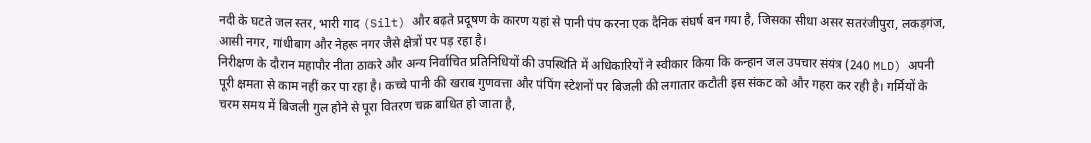नदी के घटते जल स्तर, भारी गाद (Silt) और बढ़ते प्रदूषण के कारण यहां से पानी पंप करना एक दैनिक संघर्ष बन गया है, जिसका सीधा असर सतरंजीपुरा, लकड़गंज, आसी नगर, गांधीबाग और नेहरू नगर जैसे क्षेत्रों पर पड़ रहा है।
निरीक्षण के दौरान महापौर नीता ठाकरे और अन्य निर्वाचित प्रतिनिधियों की उपस्थिति में अधिकारियों ने स्वीकार किया कि कन्हान जल उपचार संयंत्र (240 MLD) अपनी पूरी क्षमता से काम नहीं कर पा रहा है। कच्चे पानी की खराब गुणवत्ता और पंपिंग स्टेशनों पर बिजली की लगातार कटौती इस संकट को और गहरा कर रही है। गर्मियों के चरम समय में बिजली गुल होने से पूरा वितरण चक्र बाधित हो जाता है,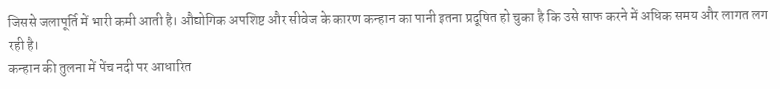जिससे जलापूर्ति में भारी कमी आती है। औद्योगिक अपशिष्ट और सीवेज के कारण कन्हान का पानी इतना प्रदूषित हो चुका है कि उसे साफ करने में अधिक समय और लागत लग रही है।
कन्हान की तुलना में पेंच नदी पर आधारित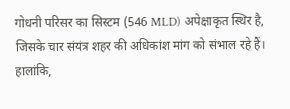गोधनी परिसर का सिस्टम (546 MLD) अपेक्षाकृत स्थिर है, जिसके चार संयंत्र शहर की अधिकांश मांग को संभाल रहे हैं। हालांकि,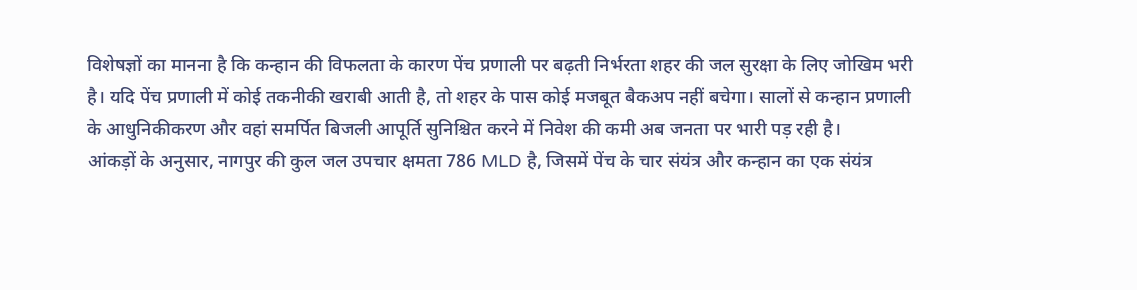विशेषज्ञों का मानना है कि कन्हान की विफलता के कारण पेंच प्रणाली पर बढ़ती निर्भरता शहर की जल सुरक्षा के लिए जोखिम भरी है। यदि पेंच प्रणाली में कोई तकनीकी खराबी आती है, तो शहर के पास कोई मजबूत बैकअप नहीं बचेगा। सालों से कन्हान प्रणाली के आधुनिकीकरण और वहां समर्पित बिजली आपूर्ति सुनिश्चित करने में निवेश की कमी अब जनता पर भारी पड़ रही है।
आंकड़ों के अनुसार, नागपुर की कुल जल उपचार क्षमता 786 MLD है, जिसमें पेंच के चार संयंत्र और कन्हान का एक संयंत्र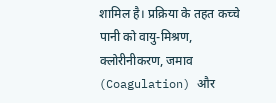शामिल है। प्रक्रिया के तहत कच्चे पानी को वायु-मिश्रण, क्लोरीनीकरण, जमाव (Coagulation) और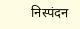निस्पंदन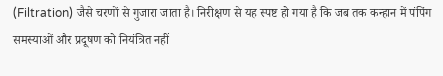(Filtration) जैसे चरणों से गुजारा जाता है। निरीक्षण से यह स्पष्ट हो गया है कि जब तक कन्हान में पंपिंग समस्याओं और प्रदूषण को नियंत्रित नहीं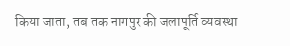किया जाता, तब तक नागपुर की जलापूर्ति व्यवस्था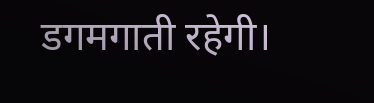डगमगाती रहेगी।